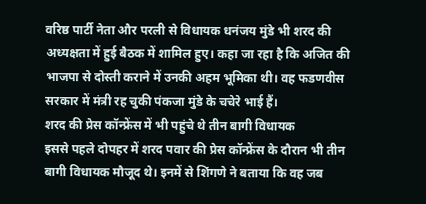वरिष्ठ पार्टी नेता और परली से विधायक धनंजय मुंडे भी शरद की अध्यक्षता में हुई बैठक में शामिल हुए। कहा जा रहा है कि अजित की भाजपा से दोस्ती कराने में उनकी अहम भूमिका थी। वह फडणवीस सरकार में मंत्री रह चुकी पंकजा मुंडे के चचेरे भाई हैं।
शरद की प्रेस कॉन्फ्रेंस में भी पहुंचे थे तीन बागी विधायक
इससे पहले दोपहर में शरद पवार की प्रेस कॉन्फ्रेंस के दौरान भी तीन बागी विधायक मौजूद थे। इनमें से शिंगणे ने बताया कि वह जब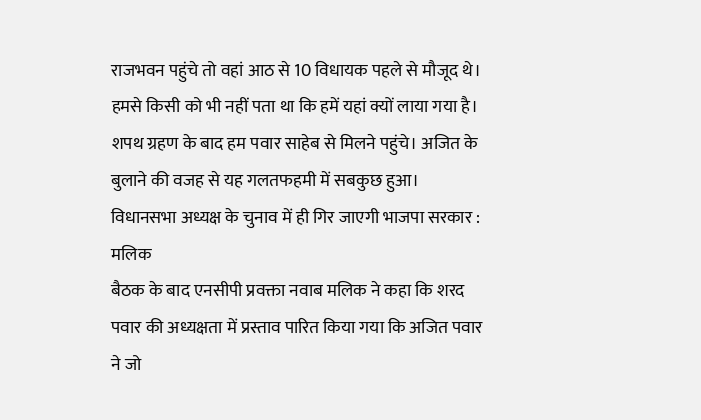राजभवन पहुंचे तो वहां आठ से 10 विधायक पहले से मौजूद थे। हमसे किसी को भी नहीं पता था कि हमें यहां क्यों लाया गया है। शपथ ग्रहण के बाद हम पवार साहेब से मिलने पहुंचे। अजित के बुलाने की वजह से यह गलतफहमी में सबकुछ हुआ।
विधानसभा अध्यक्ष के चुनाव में ही गिर जाएगी भाजपा सरकार : मलिक
बैठक के बाद एनसीपी प्रवक्ता नवाब मलिक ने कहा कि शरद पवार की अध्यक्षता में प्रस्ताव पारित किया गया कि अजित पवार ने जो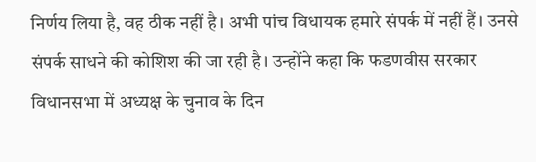निर्णय लिया है, वह ठीक नहीं है। अभी पांच विधायक हमारे संपर्क में नहीं हैं। उनसे संपर्क साधने की कोशिश की जा रही है। उन्होंने कहा कि फडणवीस सरकार विधानसभा में अध्यक्ष के चुनाव के दिन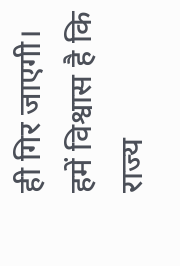ही गिर जाएगी। हमें विश्वास है कि राज्य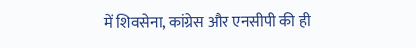में शिवसेना, कांग्रेस और एनसीपी की ही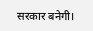सरकार बनेगी।